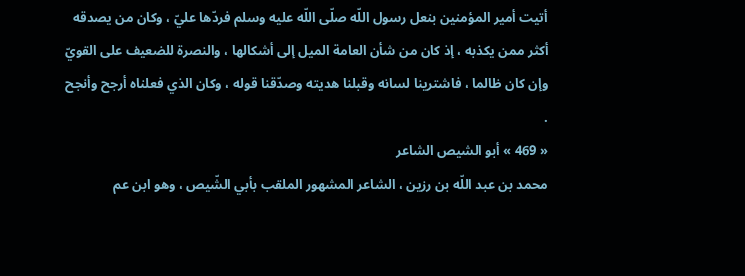أتيت أمير المؤمنين بنعل رسول اللّه صلّى اللّه عليه وسلم فردّها عليّ ، وكان من يصدقه أكثر ممن يكذبه ، إذ كان من شأن العامة الميل إلى أشكالها ، والنصرة للضعيف على القويّ وإن كان ظالما ، فاشترينا لسانه وقبلنا هديته وصدّقنا قوله ، وكان الذي فعلناه أرجح وأنجح .
« 469 » أبو الشيص الشاعر
محمد بن عبد اللّه بن رزين ، الشاعر المشهور الملقب بأبي الشّيص ، وهو ابن عم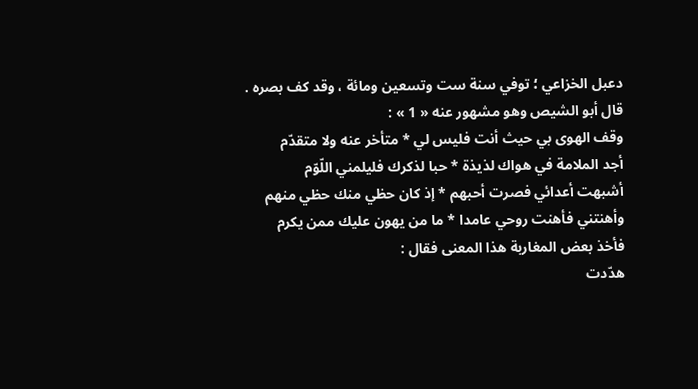دعبل الخزاعي ؛ توفي سنة ست وتسعين ومائة ، وقد كف بصره .
قال أبو الشيص وهو مشهور عنه « 1 » :
وقف الهوى بي حيث أنت فليس لي * متأخر عنه ولا متقدّم
أجد الملامة في هواك لذيذة * حبا لذكرك فليلمني اللّوّم
أشبهت أعدائي فصرت أحبهم * إذ كان حظي منك حظي منهم
وأهنتني فأهنت روحي عامدا * ما من يهون عليك ممن يكرم
فأخذ بعض المغاربة هذا المعنى فقال :
هدّدت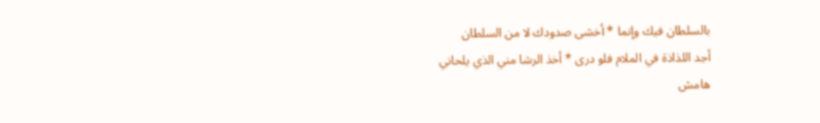بالسلطان فيك وإنما * أخشى صدودك لا من السلطان
أجد اللذاذة في الملام فلو درى * أخذ الرشا مني الذي يلحاني
هامش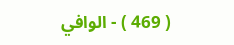( 469 ) - الوافي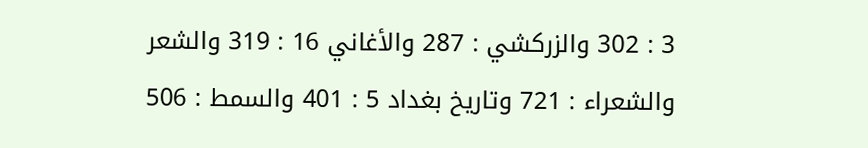3 : 302 والزركشي : 287 والأغاني 16 : 319 والشعر والشعراء : 721 وتاريخ بغداد 5 : 401 والسمط : 506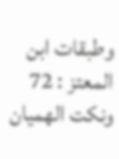وطبقات ابن المعتز : 72 ونكت الهميان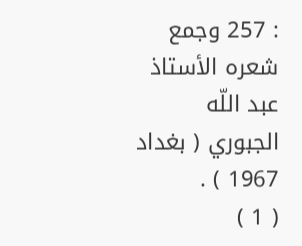: 257 وجمع شعره الأستاذ عبد اللّه الجبوري ( بغداد 1967 ) .
( 1 )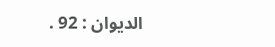الديوان : 92 .